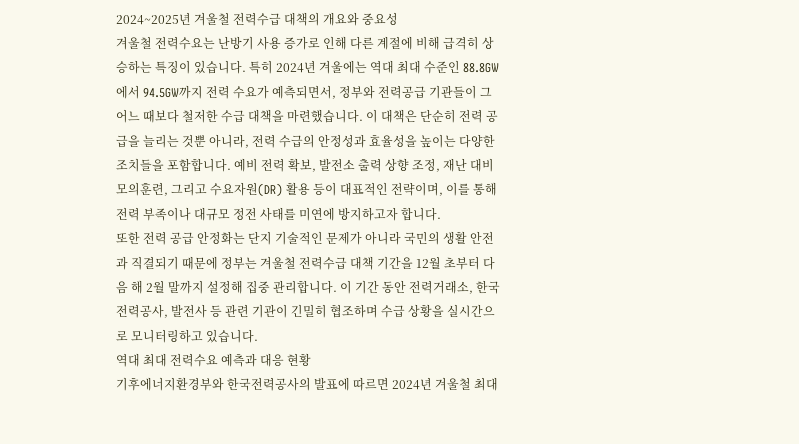2024~2025년 겨울철 전력수급 대책의 개요와 중요성
겨울철 전력수요는 난방기 사용 증가로 인해 다른 계절에 비해 급격히 상승하는 특징이 있습니다. 특히 2024년 겨울에는 역대 최대 수준인 88.8GW에서 94.5GW까지 전력 수요가 예측되면서, 정부와 전력공급 기관들이 그 어느 때보다 철저한 수급 대책을 마련했습니다. 이 대책은 단순히 전력 공급을 늘리는 것뿐 아니라, 전력 수급의 안정성과 효율성을 높이는 다양한 조치들을 포함합니다. 예비 전력 확보, 발전소 출력 상향 조정, 재난 대비 모의훈련, 그리고 수요자원(DR) 활용 등이 대표적인 전략이며, 이를 통해 전력 부족이나 대규모 정전 사태를 미연에 방지하고자 합니다.
또한 전력 공급 안정화는 단지 기술적인 문제가 아니라 국민의 생활 안전과 직결되기 때문에 정부는 겨울철 전력수급 대책 기간을 12월 초부터 다음 해 2월 말까지 설정해 집중 관리합니다. 이 기간 동안 전력거래소, 한국전력공사, 발전사 등 관련 기관이 긴밀히 협조하며 수급 상황을 실시간으로 모니터링하고 있습니다.
역대 최대 전력수요 예측과 대응 현황
기후에너지환경부와 한국전력공사의 발표에 따르면 2024년 겨울철 최대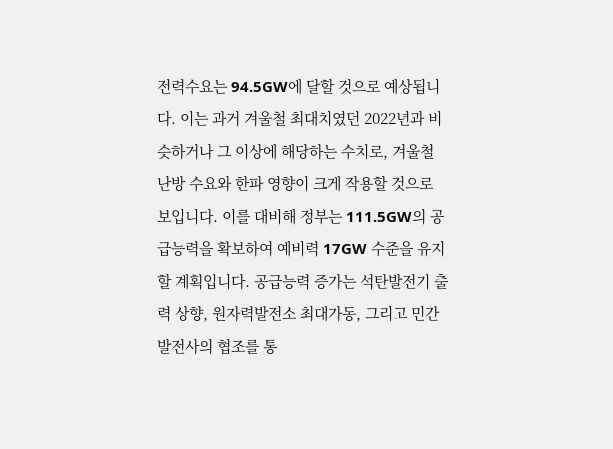전력수요는 94.5GW에 달할 것으로 예상됩니다. 이는 과거 겨울철 최대치였던 2022년과 비슷하거나 그 이상에 해당하는 수치로, 겨울철 난방 수요와 한파 영향이 크게 작용할 것으로 보입니다. 이를 대비해 정부는 111.5GW의 공급능력을 확보하여 예비력 17GW 수준을 유지할 계획입니다. 공급능력 증가는 석탄발전기 출력 상향, 원자력발전소 최대가동, 그리고 민간 발전사의 협조를 통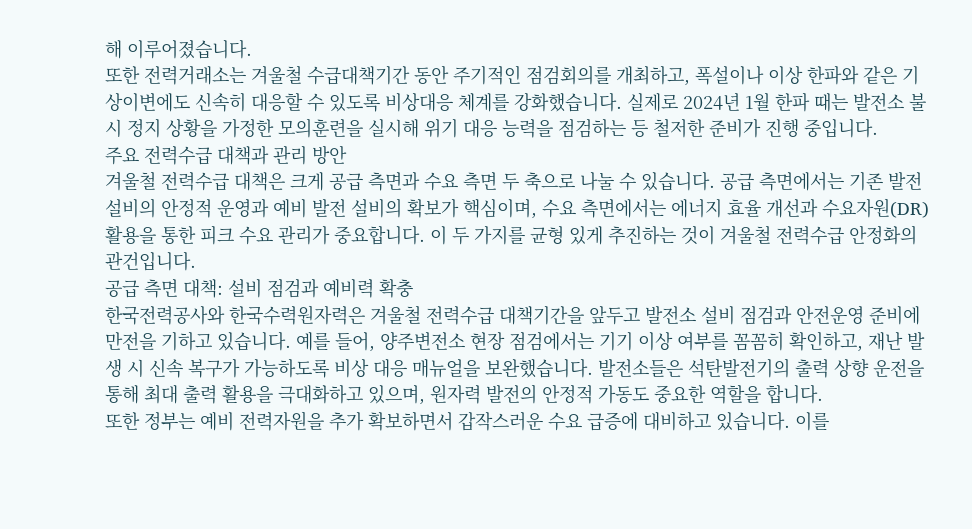해 이루어졌습니다.
또한 전력거래소는 겨울철 수급대책기간 동안 주기적인 점검회의를 개최하고, 폭설이나 이상 한파와 같은 기상이변에도 신속히 대응할 수 있도록 비상대응 체계를 강화했습니다. 실제로 2024년 1월 한파 때는 발전소 불시 정지 상황을 가정한 모의훈련을 실시해 위기 대응 능력을 점검하는 등 철저한 준비가 진행 중입니다.
주요 전력수급 대책과 관리 방안
겨울철 전력수급 대책은 크게 공급 측면과 수요 측면 두 축으로 나눌 수 있습니다. 공급 측면에서는 기존 발전설비의 안정적 운영과 예비 발전 설비의 확보가 핵심이며, 수요 측면에서는 에너지 효율 개선과 수요자원(DR) 활용을 통한 피크 수요 관리가 중요합니다. 이 두 가지를 균형 있게 추진하는 것이 겨울철 전력수급 안정화의 관건입니다.
공급 측면 대책: 설비 점검과 예비력 확충
한국전력공사와 한국수력원자력은 겨울철 전력수급 대책기간을 앞두고 발전소 설비 점검과 안전운영 준비에 만전을 기하고 있습니다. 예를 들어, 양주변전소 현장 점검에서는 기기 이상 여부를 꼼꼼히 확인하고, 재난 발생 시 신속 복구가 가능하도록 비상 대응 매뉴얼을 보완했습니다. 발전소들은 석탄발전기의 출력 상향 운전을 통해 최대 출력 활용을 극대화하고 있으며, 원자력 발전의 안정적 가동도 중요한 역할을 합니다.
또한 정부는 예비 전력자원을 추가 확보하면서 갑작스러운 수요 급증에 대비하고 있습니다. 이를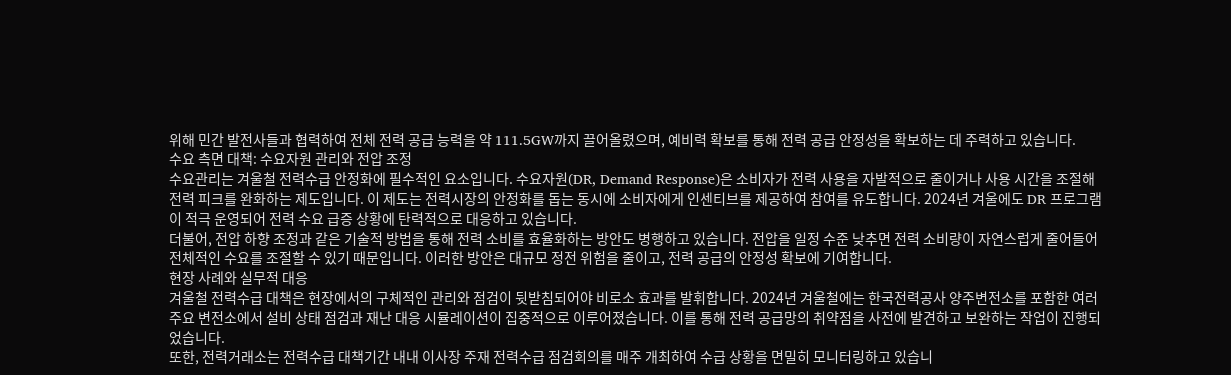위해 민간 발전사들과 협력하여 전체 전력 공급 능력을 약 111.5GW까지 끌어올렸으며, 예비력 확보를 통해 전력 공급 안정성을 확보하는 데 주력하고 있습니다.
수요 측면 대책: 수요자원 관리와 전압 조정
수요관리는 겨울철 전력수급 안정화에 필수적인 요소입니다. 수요자원(DR, Demand Response)은 소비자가 전력 사용을 자발적으로 줄이거나 사용 시간을 조절해 전력 피크를 완화하는 제도입니다. 이 제도는 전력시장의 안정화를 돕는 동시에 소비자에게 인센티브를 제공하여 참여를 유도합니다. 2024년 겨울에도 DR 프로그램이 적극 운영되어 전력 수요 급증 상황에 탄력적으로 대응하고 있습니다.
더불어, 전압 하향 조정과 같은 기술적 방법을 통해 전력 소비를 효율화하는 방안도 병행하고 있습니다. 전압을 일정 수준 낮추면 전력 소비량이 자연스럽게 줄어들어 전체적인 수요를 조절할 수 있기 때문입니다. 이러한 방안은 대규모 정전 위험을 줄이고, 전력 공급의 안정성 확보에 기여합니다.
현장 사례와 실무적 대응
겨울철 전력수급 대책은 현장에서의 구체적인 관리와 점검이 뒷받침되어야 비로소 효과를 발휘합니다. 2024년 겨울철에는 한국전력공사 양주변전소를 포함한 여러 주요 변전소에서 설비 상태 점검과 재난 대응 시뮬레이션이 집중적으로 이루어졌습니다. 이를 통해 전력 공급망의 취약점을 사전에 발견하고 보완하는 작업이 진행되었습니다.
또한, 전력거래소는 전력수급 대책기간 내내 이사장 주재 전력수급 점검회의를 매주 개최하여 수급 상황을 면밀히 모니터링하고 있습니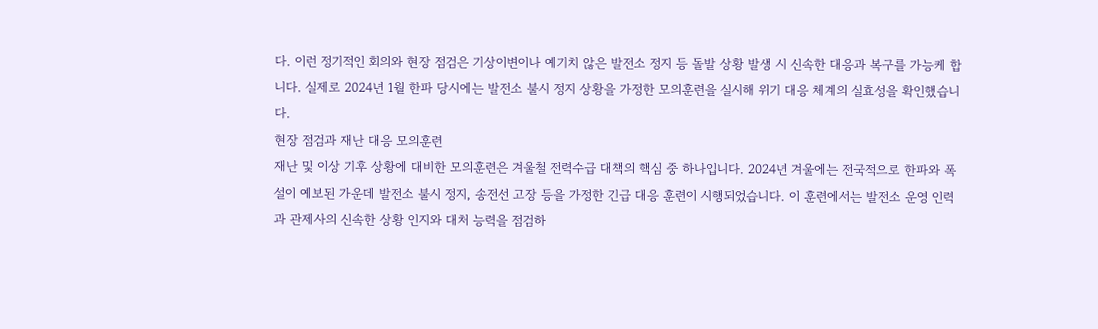다. 이런 정기적인 회의와 현장 점검은 기상이변이나 예기치 않은 발전소 정지 등 돌발 상황 발생 시 신속한 대응과 복구를 가능케 합니다. 실제로 2024년 1월 한파 당시에는 발전소 불시 정지 상황을 가정한 모의훈련을 실시해 위기 대응 체계의 실효성을 확인했습니다.
현장 점검과 재난 대응 모의훈련
재난 및 이상 기후 상황에 대비한 모의훈련은 겨울철 전력수급 대책의 핵심 중 하나입니다. 2024년 겨울에는 전국적으로 한파와 폭설이 예보된 가운데 발전소 불시 정지, 송전선 고장 등을 가정한 긴급 대응 훈련이 시행되었습니다. 이 훈련에서는 발전소 운영 인력과 관제사의 신속한 상황 인지와 대처 능력을 점검하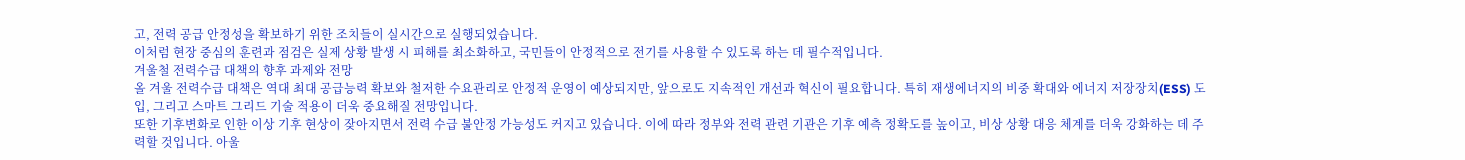고, 전력 공급 안정성을 확보하기 위한 조치들이 실시간으로 실행되었습니다.
이처럼 현장 중심의 훈련과 점검은 실제 상황 발생 시 피해를 최소화하고, 국민들이 안정적으로 전기를 사용할 수 있도록 하는 데 필수적입니다.
겨울철 전력수급 대책의 향후 과제와 전망
올 겨울 전력수급 대책은 역대 최대 공급능력 확보와 철저한 수요관리로 안정적 운영이 예상되지만, 앞으로도 지속적인 개선과 혁신이 필요합니다. 특히 재생에너지의 비중 확대와 에너지 저장장치(ESS) 도입, 그리고 스마트 그리드 기술 적용이 더욱 중요해질 전망입니다.
또한 기후변화로 인한 이상 기후 현상이 잦아지면서 전력 수급 불안정 가능성도 커지고 있습니다. 이에 따라 정부와 전력 관련 기관은 기후 예측 정확도를 높이고, 비상 상황 대응 체계를 더욱 강화하는 데 주력할 것입니다. 아울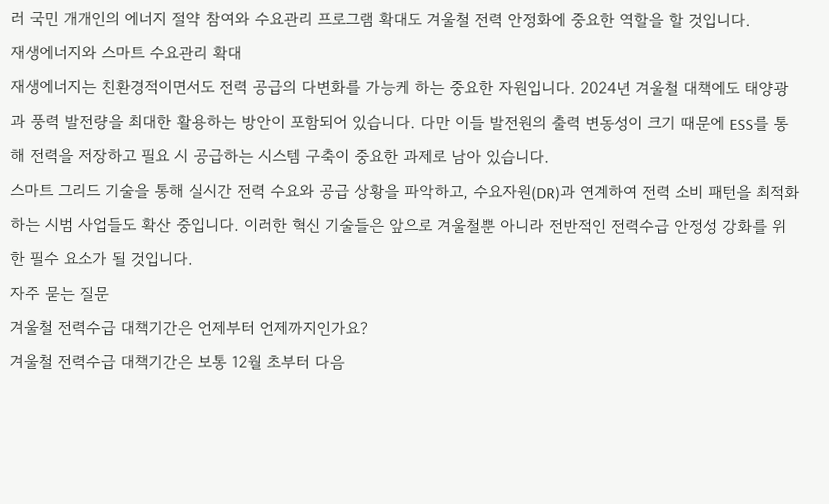러 국민 개개인의 에너지 절약 참여와 수요관리 프로그램 확대도 겨울철 전력 안정화에 중요한 역할을 할 것입니다.
재생에너지와 스마트 수요관리 확대
재생에너지는 친환경적이면서도 전력 공급의 다변화를 가능케 하는 중요한 자원입니다. 2024년 겨울철 대책에도 태양광과 풍력 발전량을 최대한 활용하는 방안이 포함되어 있습니다. 다만 이들 발전원의 출력 변동성이 크기 때문에 ESS를 통해 전력을 저장하고 필요 시 공급하는 시스템 구축이 중요한 과제로 남아 있습니다.
스마트 그리드 기술을 통해 실시간 전력 수요와 공급 상황을 파악하고, 수요자원(DR)과 연계하여 전력 소비 패턴을 최적화하는 시범 사업들도 확산 중입니다. 이러한 혁신 기술들은 앞으로 겨울철뿐 아니라 전반적인 전력수급 안정성 강화를 위한 필수 요소가 될 것입니다.
자주 묻는 질문
겨울철 전력수급 대책기간은 언제부터 언제까지인가요?
겨울철 전력수급 대책기간은 보통 12월 초부터 다음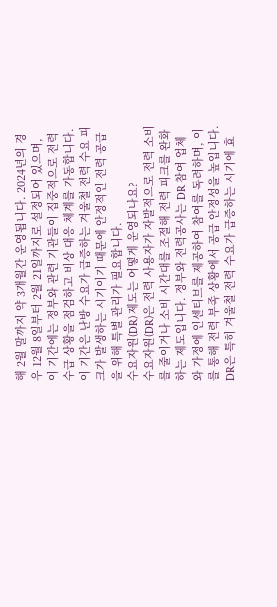해 2월 말까지 약 3개월간 운영됩니다. 2024년의 경우 12월 8일부터 2월 21일까지로 설정되어 있으며, 이 기간에는 정부와 관련 기관들이 집중적으로 전력 수급 상황을 점검하고 비상 대응 체계를 가동합니다. 이 기간은 난방 수요가 급증하는 겨울철 전력 수요 피크가 발생하는 시기이기 때문에 안정적인 전력 공급을 위해 특별 관리가 필요합니다.
수요자원(DR) 제도는 어떻게 운영되나요?
수요자원(DR)은 전력 사용자가 자발적으로 전력 소비를 줄이거나 소비 시간대를 조절해 전력 피크를 완화하는 제도입니다. 정부와 전력공사는 DR 참여 업체와 가정에 인센티브를 제공하여 참여를 독려하며, 이를 통해 전력 부족 상황에서 공급 안정성을 높입니다. DR은 특히 겨울철 전력 수요가 급증하는 시기에 효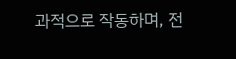과적으로 작동하며, 전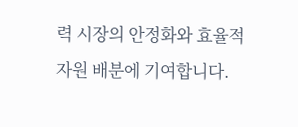력 시장의 안정화와 효율적 자원 배분에 기여합니다.